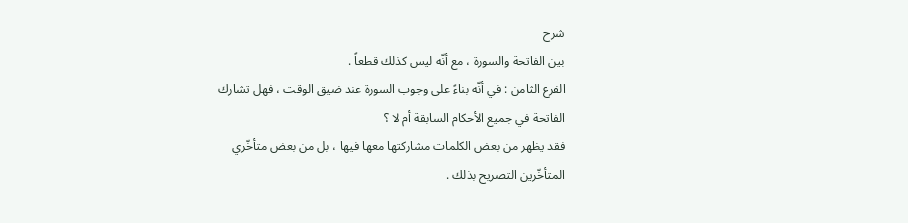شرح
بين الفاتحة والسورة ، مع أنّه ليس كذلك قطعاً .
الفرع الثامن : في أنّه بناءً على وجوب السورة عند ضيق الوقت ، فهل تشارك الفاتحة في جميع الأحكام السابقة أم لا ؟
فقد يظهر من بعض الكلمات مشاركتها معها فيها ، بل من بعض متأخّري المتأخّرين التصريح بذلك .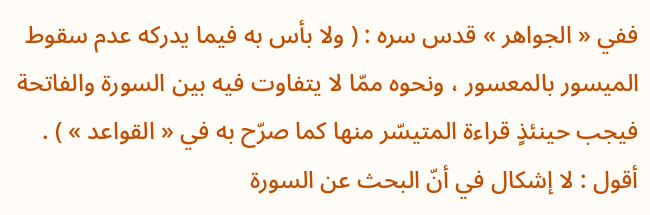ففي « الجواهر » قدس سره : ( ولا بأس به فيما يدركه عدم سقوط الميسور بالمعسور ، ونحوه ممّا لا يتفاوت فيه بين السورة والفاتحة فيجب حينئذٍ قراءة المتيسّر منها كما صرّح به في « القواعد » ) .
أقول : لا إشكال في أنّ البحث عن السورة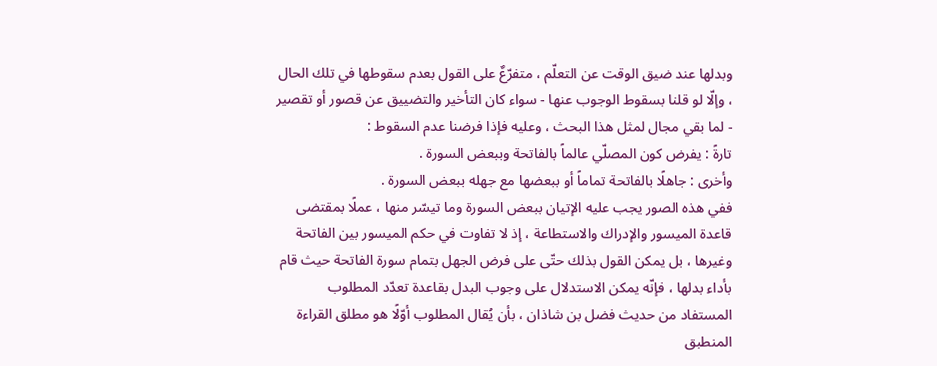وبدلها عند ضيق الوقت عن التعلّم ، متفرّعٌ على القول بعدم سقوطها في تلك الحال ، وإلّا لو قلنا بسقوط الوجوب عنها - سواء كان التأخير والتضييق عن قصور أو تقصير - لما بقي مجال لمثل هذا البحث ، وعليه فإذا فرضنا عدم السقوط :
تارةً : يفرض كون المصلّي عالماً بالفاتحة وببعض السورة .
وأخرى : جاهلًا بالفاتحة تماماً أو ببعضها مع جهله ببعض السورة .
ففي هذه الصور يجب عليه الإتيان ببعض السورة وما تيسّر منها ، عملًا بمقتضى قاعدة الميسور والإدراك والاستطاعة ، إذ لا تفاوت في حكم الميسور بين الفاتحة وغيرها ، بل يمكن القول بذلك حتّى على فرض الجهل بتمام سورة الفاتحة حيث قام بأداء بدلها ، فإنّه يمكن الاستدلال على وجوب البدل بقاعدة تعدّد المطلوب المستفاد من حديث فضل بن شاذان ، بأن يُقال المطلوب أوّلًا هو مطلق القراءة المنطبق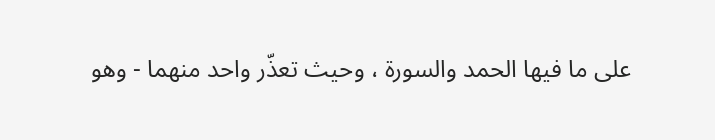على ما فيها الحمد والسورة ، وحيث تعذّر واحد منهما - وهو